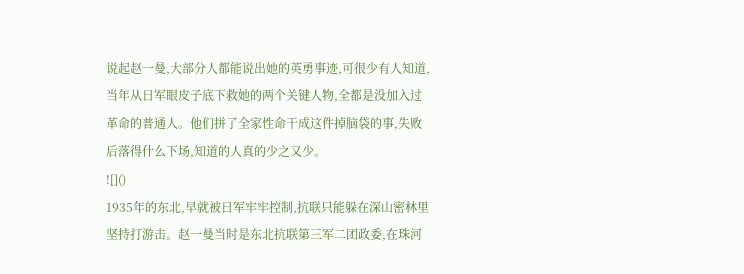说起赵一曼,大部分人都能说出她的英勇事迹,可很少有人知道,当年从日军眼皮子底下救她的两个关键人物,全都是没加入过革命的普通人。他们拼了全家性命干成这件掉脑袋的事,失败后落得什么下场,知道的人真的少之又少。
![]()
1935年的东北,早就被日军牢牢控制,抗联只能躲在深山密林里坚持打游击。赵一曼当时是东北抗联第三军二团政委,在珠河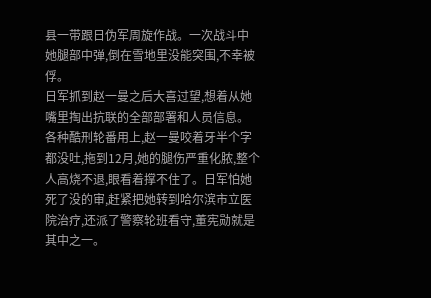县一带跟日伪军周旋作战。一次战斗中她腿部中弹,倒在雪地里没能突围,不幸被俘。
日军抓到赵一曼之后大喜过望,想着从她嘴里掏出抗联的全部部署和人员信息。各种酷刑轮番用上,赵一曼咬着牙半个字都没吐,拖到12月,她的腿伤严重化脓,整个人高烧不退,眼看着撑不住了。日军怕她死了没的审,赶紧把她转到哈尔滨市立医院治疗,还派了警察轮班看守,董宪勋就是其中之一。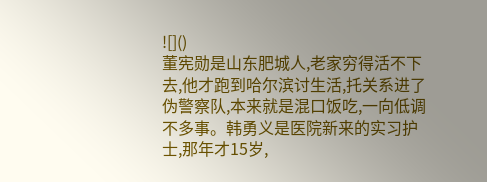![]()
董宪勋是山东肥城人,老家穷得活不下去,他才跑到哈尔滨讨生活,托关系进了伪警察队,本来就是混口饭吃,一向低调不多事。韩勇义是医院新来的实习护士,那年才15岁,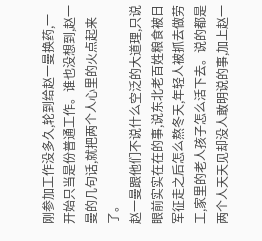刚参加工作没多久,轮到给赵一曼换药,一开始只当是份普通工作。谁也没想到,赵一曼的几句话,就把两个人心里的火点起来了。
赵一曼跟他们不说什么空泛的大道理,只说眼前实实在在的事,说东北老百姓粮食被日军征走之后怎么熬冬天,年轻人被抓去做劳工,家里的老人孩子怎么活下去。说的都是两个人天天见却没人敢明说的事,加上赵一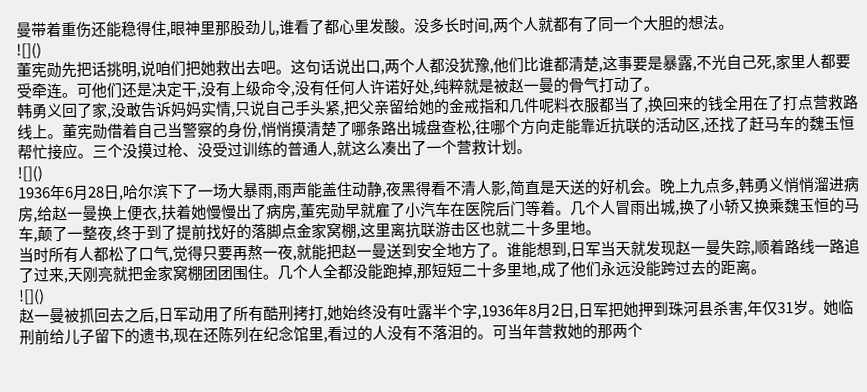曼带着重伤还能稳得住,眼神里那股劲儿,谁看了都心里发酸。没多长时间,两个人就都有了同一个大胆的想法。
![]()
董宪勋先把话挑明,说咱们把她救出去吧。这句话说出口,两个人都没犹豫,他们比谁都清楚,这事要是暴露,不光自己死,家里人都要受牵连。可他们还是决定干,没有上级命令,没有任何人许诺好处,纯粹就是被赵一曼的骨气打动了。
韩勇义回了家,没敢告诉妈妈实情,只说自己手头紧,把父亲留给她的金戒指和几件呢料衣服都当了,换回来的钱全用在了打点营救路线上。董宪勋借着自己当警察的身份,悄悄摸清楚了哪条路出城盘查松,往哪个方向走能靠近抗联的活动区,还找了赶马车的魏玉恒帮忙接应。三个没摸过枪、没受过训练的普通人,就这么凑出了一个营救计划。
![]()
1936年6月28日,哈尔滨下了一场大暴雨,雨声能盖住动静,夜黑得看不清人影,简直是天送的好机会。晚上九点多,韩勇义悄悄溜进病房,给赵一曼换上便衣,扶着她慢慢出了病房,董宪勋早就雇了小汽车在医院后门等着。几个人冒雨出城,换了小轿又换乘魏玉恒的马车,颠了一整夜,终于到了提前找好的落脚点金家窝棚,这里离抗联游击区也就二十多里地。
当时所有人都松了口气,觉得只要再熬一夜,就能把赵一曼送到安全地方了。谁能想到,日军当天就发现赵一曼失踪,顺着路线一路追了过来,天刚亮就把金家窝棚团团围住。几个人全都没能跑掉,那短短二十多里地,成了他们永远没能跨过去的距离。
![]()
赵一曼被抓回去之后,日军动用了所有酷刑拷打,她始终没有吐露半个字,1936年8月2日,日军把她押到珠河县杀害,年仅31岁。她临刑前给儿子留下的遗书,现在还陈列在纪念馆里,看过的人没有不落泪的。可当年营救她的那两个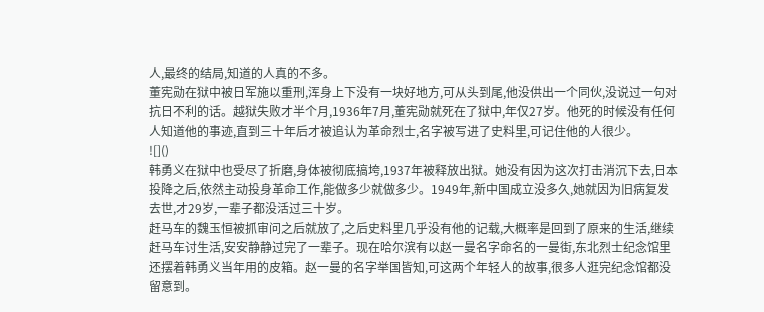人,最终的结局,知道的人真的不多。
董宪勋在狱中被日军施以重刑,浑身上下没有一块好地方,可从头到尾,他没供出一个同伙,没说过一句对抗日不利的话。越狱失败才半个月,1936年7月,董宪勋就死在了狱中,年仅27岁。他死的时候没有任何人知道他的事迹,直到三十年后才被追认为革命烈士,名字被写进了史料里,可记住他的人很少。
![]()
韩勇义在狱中也受尽了折磨,身体被彻底搞垮,1937年被释放出狱。她没有因为这次打击消沉下去,日本投降之后,依然主动投身革命工作,能做多少就做多少。1949年,新中国成立没多久,她就因为旧病复发去世,才29岁,一辈子都没活过三十岁。
赶马车的魏玉恒被抓审问之后就放了,之后史料里几乎没有他的记载,大概率是回到了原来的生活,继续赶马车讨生活,安安静静过完了一辈子。现在哈尔滨有以赵一曼名字命名的一曼街,东北烈士纪念馆里还摆着韩勇义当年用的皮箱。赵一曼的名字举国皆知,可这两个年轻人的故事,很多人逛完纪念馆都没留意到。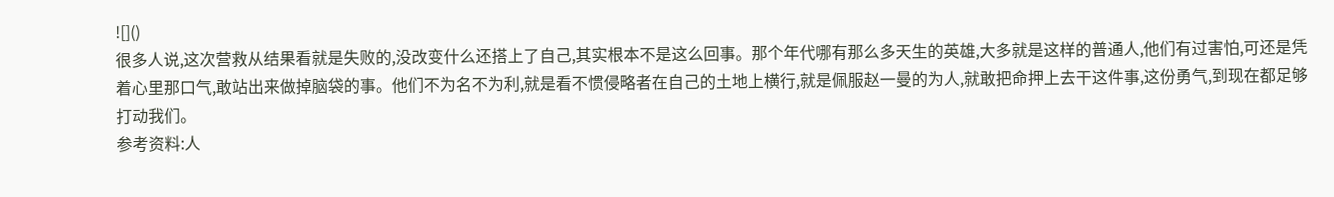![]()
很多人说,这次营救从结果看就是失败的,没改变什么还搭上了自己,其实根本不是这么回事。那个年代哪有那么多天生的英雄,大多就是这样的普通人,他们有过害怕,可还是凭着心里那口气,敢站出来做掉脑袋的事。他们不为名不为利,就是看不惯侵略者在自己的土地上横行,就是佩服赵一曼的为人,就敢把命押上去干这件事,这份勇气,到现在都足够打动我们。
参考资料:人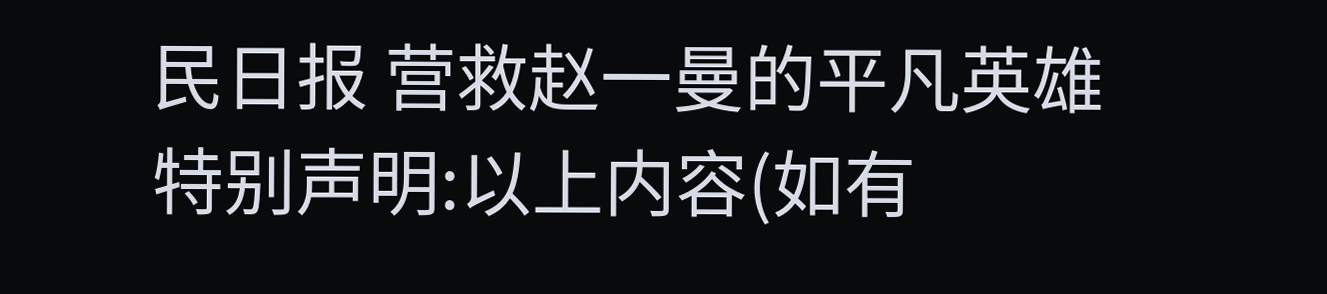民日报 营救赵一曼的平凡英雄
特别声明:以上内容(如有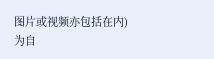图片或视频亦包括在内)为自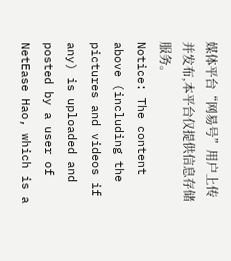媒体平台“网易号”用户上传并发布,本平台仅提供信息存储服务。
Notice: The content above (including the pictures and videos if any) is uploaded and posted by a user of NetEase Hao, which is a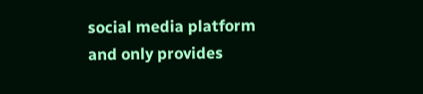social media platform and only provides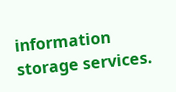information storage services.